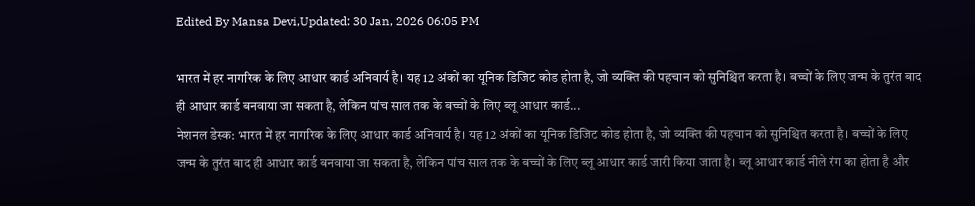Edited By Mansa Devi,Updated: 30 Jan, 2026 06:05 PM

भारत में हर नागरिक के लिए आधार कार्ड अनिवार्य है। यह 12 अंकों का यूनिक डिजिट कोड होता है, जो व्यक्ति की पहचान को सुनिश्चित करता है। बच्चों के लिए जन्म के तुरंत बाद ही आधार कार्ड बनवाया जा सकता है, लेकिन पांच साल तक के बच्चों के लिए ब्लू आधार कार्ड...
नेशनल डेस्क: भारत में हर नागरिक के लिए आधार कार्ड अनिवार्य है। यह 12 अंकों का यूनिक डिजिट कोड होता है, जो व्यक्ति की पहचान को सुनिश्चित करता है। बच्चों के लिए जन्म के तुरंत बाद ही आधार कार्ड बनवाया जा सकता है, लेकिन पांच साल तक के बच्चों के लिए ब्लू आधार कार्ड जारी किया जाता है। ब्लू आधार कार्ड नीले रंग का होता है और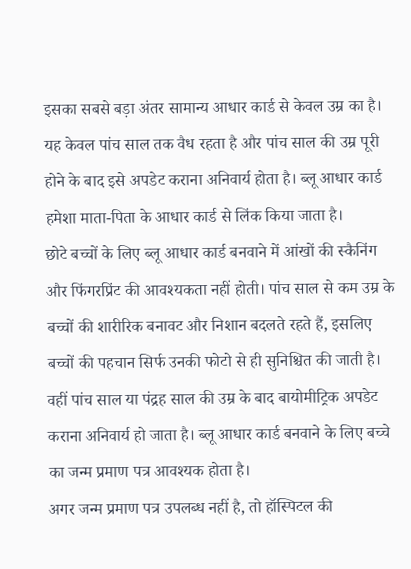इसका सबसे बड़ा अंतर सामान्य आधार कार्ड से केवल उम्र का है। यह केवल पांच साल तक वैध रहता है और पांच साल की उम्र पूरी होने के बाद इसे अपडेट कराना अनिवार्य होता है। ब्लू आधार कार्ड हमेशा माता-पिता के आधार कार्ड से लिंक किया जाता है।
छोटे बच्चों के लिए ब्लू आधार कार्ड बनवाने में आंखों की स्कैनिंग और फिंगरप्रिंट की आवश्यकता नहीं होती। पांच साल से कम उम्र के बच्चों की शारीरिक बनावट और निशान बदलते रहते हैं, इसलिए बच्चों की पहचान सिर्फ उनकी फोटो से ही सुनिश्चित की जाती है। वहीं पांच साल या पंद्रह साल की उम्र के बाद बायोमीट्रिक अपडेट कराना अनिवार्य हो जाता है। ब्लू आधार कार्ड बनवाने के लिए बच्चे का जन्म प्रमाण पत्र आवश्यक होता है।
अगर जन्म प्रमाण पत्र उपलब्ध नहीं है, तो हॉस्पिटल की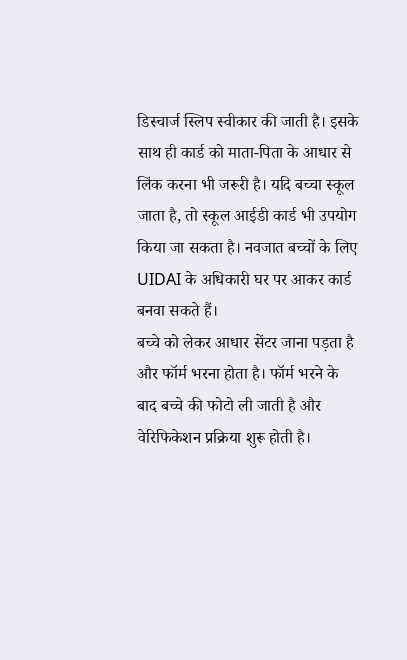डिस्चार्ज स्लिप स्वीकार की जाती है। इसके साथ ही कार्ड को माता-पिता के आधार से लिंक करना भी जरूरी है। यदि बच्चा स्कूल जाता है, तो स्कूल आईडी कार्ड भी उपयोग किया जा सकता है। नवजात बच्चों के लिए UIDAI के अधिकारी घर पर आकर कार्ड बनवा सकते हैं।
बच्चे को लेकर आधार सेंटर जाना पड़ता है और फॉर्म भरना होता है। फॉर्म भरने के बाद बच्चे की फोटो ली जाती है और वेरिफिकेशन प्रक्रिया शुरू होती है।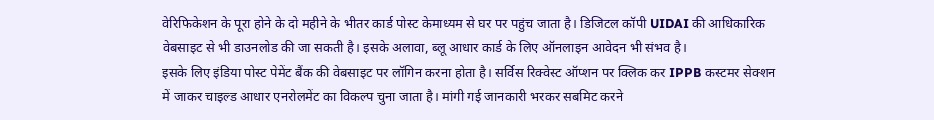वेरिफिकेशन के पूरा होने के दो महीने के भीतर कार्ड पोस्ट केमाध्यम से घर पर पहुंच जाता है। डिजिटल कॉपी UIDAI की आधिकारिक वेबसाइट से भी डाउनलोड की जा सकती है। इसके अलावा, ब्लू आधार कार्ड के लिए ऑनलाइन आवेदन भी संभव है।
इसके लिए इंडिया पोस्ट पेमेंट बैंक की वेबसाइट पर लॉगिन करना होता है। सर्विस रिक्वेस्ट ऑप्शन पर क्लिक कर IPPB कस्टमर सेक्शन में जाकर चाइल्ड आधार एनरोलमेंट का विकल्प चुना जाता है। मांगी गई जानकारी भरकर सबमिट करने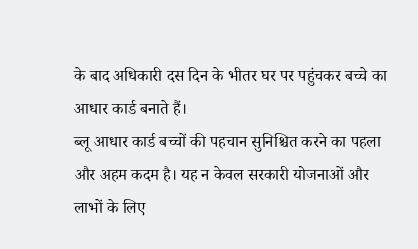के बाद अधिकारी दस दिन के भीतर घर पर पहुंचकर बच्चे का आधार कार्ड बनाते हैं।
ब्लू आधार कार्ड बच्चों की पहचान सुनिश्चित करने का पहला और अहम कदम है। यह न केवल सरकारी योजनाओं और लाभों के लिए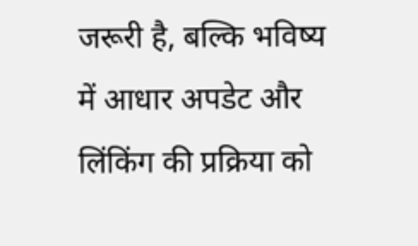जरूरी है, बल्कि भविष्य में आधार अपडेट और लिंकिंग की प्रक्रिया को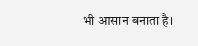भी आसान बनाता है।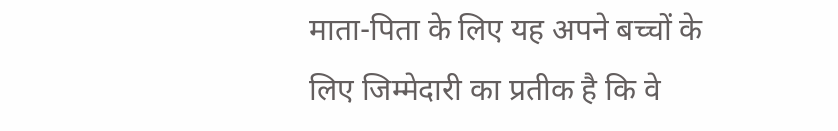माता-पिता के लिए यह अपने बच्चों के लिए जिम्मेदारी का प्रतीक है कि वे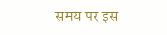समय पर इस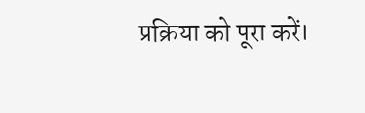प्रक्रिया को पूरा करें।